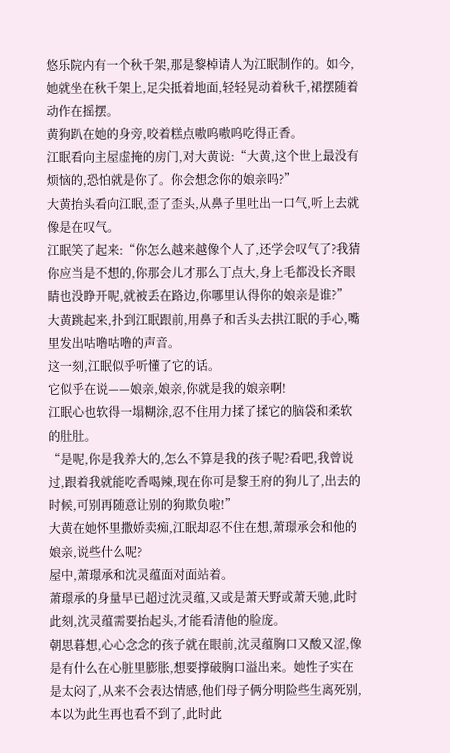悠乐院内有一个秋千架,那是黎棹请人为江眠制作的。如今,她就坐在秋千架上,足尖抵着地面,轻轻晃动着秋千,裙摆随着动作在摇摆。
黄狗趴在她的身旁,咬着糕点嗷呜嗷呜吃得正香。
江眠看向主屋虚掩的房门,对大黄说:“大黄,这个世上最没有烦恼的,恐怕就是你了。你会想念你的娘亲吗?”
大黄抬头看向江眠,歪了歪头,从鼻子里吐出一口气,听上去就像是在叹气。
江眠笑了起来:“你怎么越来越像个人了,还学会叹气了?我猜你应当是不想的,你那会儿才那么丁点大,身上毛都没长齐眼睛也没睁开呢,就被丢在路边,你哪里认得你的娘亲是谁?”
大黄跳起来,扑到江眠跟前,用鼻子和舌头去拱江眠的手心,嘴里发出咕噜咕噜的声音。
这一刻,江眠似乎听懂了它的话。
它似乎在说——娘亲,娘亲,你就是我的娘亲啊!
江眠心也软得一塌糊涂,忍不住用力揉了揉它的脑袋和柔软的肚肚。
“是呢,你是我养大的,怎么不算是我的孩子呢?看吧,我曾说过,跟着我就能吃香喝辣,现在你可是黎王府的狗儿了,出去的时候,可别再随意让别的狗欺负啦!”
大黄在她怀里撒娇卖痴,江眠却忍不住在想,萧璟承会和他的娘亲,说些什么呢?
屋中,萧璟承和沈灵蕴面对面站着。
萧璟承的身量早已超过沈灵蕴,又或是萧天野或萧天驰,此时此刻,沈灵蕴需要抬起头,才能看清他的脸庞。
朝思暮想,心心念念的孩子就在眼前,沈灵蕴胸口又酸又涩,像是有什么在心脏里膨胀,想要撑破胸口溢出来。她性子实在是太闷了,从来不会表达情感,他们母子俩分明险些生离死别,本以为此生再也看不到了,此时此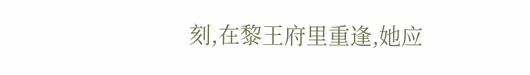刻,在黎王府里重逢,她应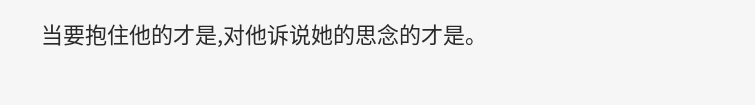当要抱住他的才是,对他诉说她的思念的才是。